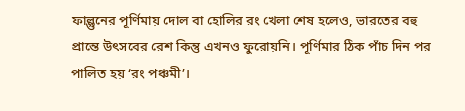ফাল্গুনের পূর্ণিমায় দোল বা হোলির রং খেলা শেষ হলেও, ভারতের বহু প্রান্তে উৎসবের রেশ কিন্তু এখনও ফুরোয়নি। পূর্ণিমার ঠিক পাঁচ দিন পর পালিত হয় ‘রং পঞ্চমী’।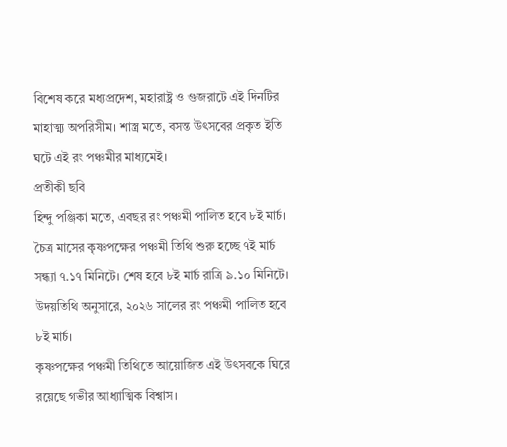বিশেষ করে মধ্যপ্রদেশ, মহারাষ্ট্র ও গুজরাটে এই দিনটির মাহাত্ম্য অপরিসীম। শাস্ত্র মতে, বসন্ত উৎসবের প্রকৃত ইতি ঘটে এই রং পঞ্চমীর মাধ্যমেই।
প্রতীকী ছবি
হিন্দু পঞ্জিকা মতে, এবছর রং পঞ্চমী পালিত হবে ৮ই মার্চ। চৈত্র মাসের কৃষ্ণপক্ষের পঞ্চমী তিথি শুরু হচ্ছে ৭ই মার্চ সন্ধ্যা ৭.১৭ মিনিটে। শেষ হবে ৮ই মার্চ রাত্রি ৯.১০ মিনিটে। উদয়তিথি অনুসারে, ২০২৬ সালের রং পঞ্চমী পালিত হবে ৮ই মার্চ।
কৃষ্ণপক্ষের পঞ্চমী তিথিতে আয়োজিত এই উৎসবকে ঘিরে রয়েছে গভীর আধ্যাত্মিক বিশ্বাস।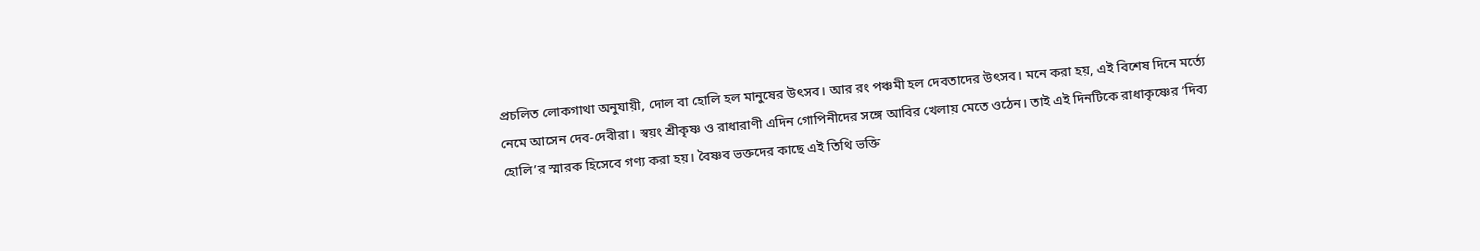প্রচলিত লোকগাথা অনুযায়ী, দোল বা হোলি হল মানুষের উৎসব। আর রং পঞ্চমী হল দেবতাদের উৎসব। মনে করা হয়, এই বিশেষ দিনে মর্ত্যে নেমে আসেন দেব-দেবীরা। স্বয়ং শ্রীকৃষ্ণ ও রাধারাণী এদিন গোপিনীদের সঙ্গে আবির খেলায় মেতে ওঠেন। তাই এই দিনটিকে রাধাকৃষ্ণের ‘দিব্য হোলি’র স্মারক হিসেবে গণ্য করা হয়। বৈষ্ণব ভক্তদের কাছে এই তিথি ভক্তি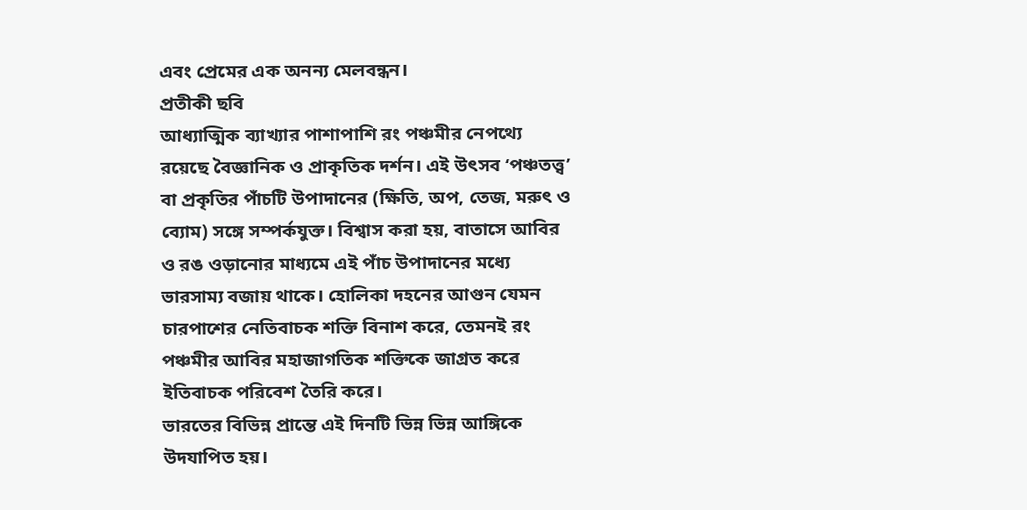এবং প্রেমের এক অনন্য মেলবন্ধন।
প্রতীকী ছবি
আধ্যাত্মিক ব্যাখ্যার পাশাপাশি রং পঞ্চমীর নেপথ্যে রয়েছে বৈজ্ঞানিক ও প্রাকৃতিক দর্শন। এই উৎসব ‘পঞ্চতত্ত্ব’ বা প্রকৃতির পাঁচটি উপাদানের (ক্ষিতি, অপ, তেজ, মরুৎ ও ব্যোম) সঙ্গে সম্পর্কযুক্ত। বিশ্বাস করা হয়, বাতাসে আবির ও রঙ ওড়ানোর মাধ্যমে এই পাঁচ উপাদানের মধ্যে ভারসাম্য বজায় থাকে। হোলিকা দহনের আগুন যেমন চারপাশের নেতিবাচক শক্তি বিনাশ করে, তেমনই রং পঞ্চমীর আবির মহাজাগতিক শক্তিকে জাগ্রত করে ইতিবাচক পরিবেশ তৈরি করে।
ভারতের বিভিন্ন প্রান্তে এই দিনটি ভিন্ন ভিন্ন আঙ্গিকে উদযাপিত হয়।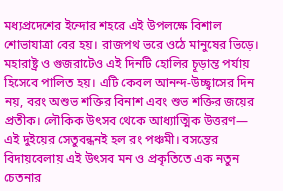মধ্যপ্রদেশের ইন্দোর শহরে এই উপলক্ষে বিশাল শোভাযাত্রা বের হয়। রাজপথ ভরে ওঠে মানুষের ভিড়ে। মহারাষ্ট্র ও গুজরাটেও এই দিনটি হোলির চূড়ান্ত পর্যায় হিসেবে পালিত হয়। এটি কেবল আনন্দ-উচ্ছ্বাসের দিন নয়, বরং অশুভ শক্তির বিনাশ এবং শুভ শক্তির জয়ের প্রতীক। লৌকিক উৎসব থেকে আধ্যাত্মিক উত্তরণ— এই দুইয়ের সেতুবন্ধনই হল রং পঞ্চমী। বসন্তের বিদায়বেলায় এই উৎসব মন ও প্রকৃতিতে এক নতুন চেতনার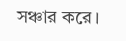সঞ্চার করে।